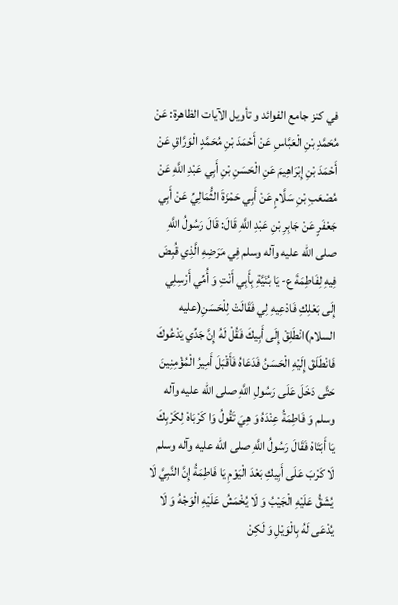في كنز جامع الفوائد و تأويل الآيات الظاهرة: عَنْ مُحَمَّدِ بْنِ الْعَبَّاسِ عَنْ أَحْمَدَ بْنِ مُحَمَّدٍ الْوَرَّاقِ عَنْ أَحْمَدَ بْنِ إِبْرَاهِيمَ عَنِ الْحَسَنِ بْنِ أَبِي عَبْدِ اللَّهِ عَنْ مُصْعَبِ بْنِ سَلَّامٍ عَنْ أَبِي حَمْزَةَ الثُّمَالِيِّ عَنْ أَبِي جَعْفَرٍ عَنْ جَابِرِ بْنِ عَبْدِ اللَّهِ قَالَ: قَالَ رَسُولُ اللَّهِ صلى الله عليه وآله وسلم فِي مَرَضِهِ الَّذِي قُبِضَ فِيهِ لِفَاطِمَةَ ع- يَا بُنَيَّةِ بِأَبِي أَنْتِ وَ أُمِّي أَرْسِلِي إِلَى بَعْلِكِ فَادْعِيهِ لِي فَقَالَتْ لِلْحَسَنِ(عليه السلام)انْطَلِقْ إِلَى أَبِيكَ فَقُلْ لَهُ إِنَّ جَدِّي يَدْعُوكَ فَانْطَلَقَ إِلَيْهِ الْحَسَنُ فَدَعَاهُ فَأَقْبَلَ أَمِيرُ الْمُؤْمِنِينَ حَتَّى دَخَلَ عَلَى رَسُولِ اللَّهِ صلى الله عليه وآله وسلم وَ فَاطِمَةُ عِنْدَهُ وَ هِيَ تَقُولُ وَا كَرْبَاهْ لِكَرْبِكَ يَا أَبَتَاهْ فَقَالَ رَسُولُ اللَّهِ صلى الله عليه وآله وسلم لَا كَرْبَ عَلَى أَبِيكِ بَعْدَ الْيَوْمِ يَا فَاطِمَةُ إِنَّ النَّبِيَّ لَا يُشَقُّ عَلَيْهِ الْجَيْبُ وَ لَا يُخْمَشُ عَلَيْهِ الْوَجْهُ وَ لَا يُدْعَى لَهُ بِالْوَيْلِ وَ لَكِنْ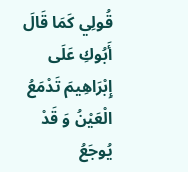قُولِي كَمَا قَالَ أَبُوكِ عَلَى إِبْرَاهِيمَ تَدْمَعُ الْعَيْنُ وَ قَدْ يُوجَعُ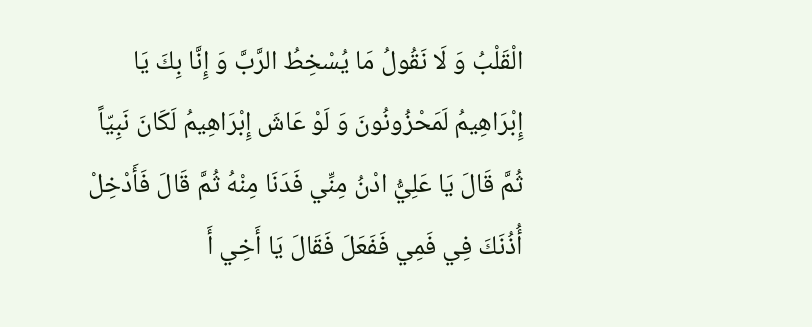الْقَلْبُ وَ لَا نَقُولُ مَا يُسْخِطُ الرَّبَّ وَ إِنَّا بِكَ يَا إِبْرَاهِيمُ لَمَحْزُونُونَ وَ لَوْ عَاشَ إِبْرَاهِيمُ لَكَانَ نَبِيّاً ثُمَّ قَالَ يَا عَلِيُّ ادْنُ مِنِّي فَدَنَا مِنْهُ ثُمَّ قَالَ فَأَدْخِلْ أُذُنَكَ فِي فَمِي فَفَعَلَ فَقَالَ يَا أَخِي أَ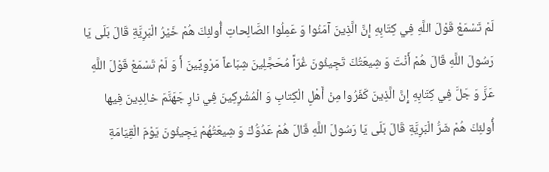لَمْ تَسْمَعْ قَوْلَ اللَّهِ فِي كِتَابِهِ إِنَّ الَّذِينَ آمَنُوا وَ عَمِلُوا الصَّالِحاتِ أُولئِكَ هُمْ خَيْرُ الْبَرِيَّةِ قَالَ بَلَى يَا رَسُولَ اللَّهِ قَالَ هُمْ أَنْتَ وَ شِيعَتُكَ تَجِيئُونَ غُرّاً مُحَجَّلِينَ شِبَاعاً مَرْوِيِّينَ أَ وَ لَمْ تَسْمَعْ قَوْلَ اللَّهِ عَزَّ وَ جَلَّ فِي كِتَابِهِ إِنَّ الَّذِينَ كَفَرُوا مِنْ أَهْلِ الْكِتابِ وَ الْمُشْرِكِينَ فِي نارِ جَهَنَّمَ خالِدِينَ فِيها أُولئِكَ هُمْ شَرُّ الْبَرِيَّةِ قَالَ بَلَى يَا رَسُولَ اللَّهِ قَالَ هُمْ عَدُوُّكَ وَ شِيعَتُهُمْ يَجِيئُونَ يَوْمَ الْقِيَامَةِ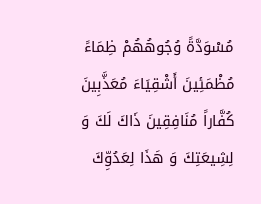مُسْوَدَّةً وُجُوهُهُمْ ظِمَاءً مُظْمَئِينَ أَشْقِيَاءَ مُعَذَّبِينَ كُفَّاراً مُنَافِقِينَ ذَاكَ لَكَ وَ لِشِيعَتِكَ وَ هَذَا لِعَدُوِّكَ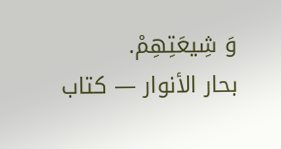وَ شِيعَتِهِمْ.
بحار الأنوار — كتاب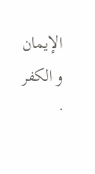الإيمان و الكفر ·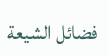فضائل الشيعة